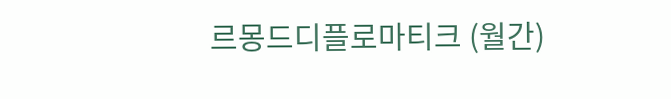르몽드디플로마티크 (월간)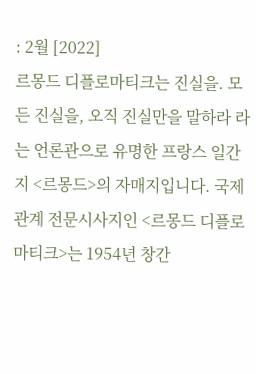: 2월 [2022]
르몽드 디플로마티크는 진실을. 모든 진실을, 오직 진실만을 말하라 라는 언론관으로 유명한 프랑스 일간지 <르몽드>의 자매지입니다. 국제관계 전문시사지인 <르몽드 디플로마티크>는 1954년 창간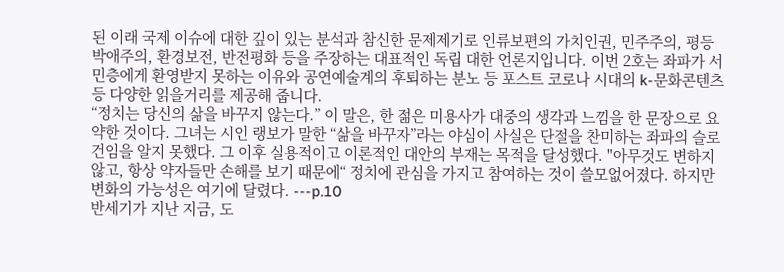된 이래 국제 이슈에 대한 깊이 있는 분석과 참신한 문제제기로 인류보편의 가치인권, 민주주의, 평등 박애주의, 환경보전, 반전평화 등을 주장하는 대표적인 독립 대한 언론지입니다. 이번 2호는 좌파가 서민층에게 환영받지 못하는 이유와 공연예술계의 후퇴하는 분노 등 포스트 코로나 시대의 k-문화콘텐츠 등 다양한 읽을거리를 제공해 줍니다.
“정치는 당신의 삶을 바꾸지 않는다.” 이 말은, 한 젊은 미용사가 대중의 생각과 느낌을 한 문장으로 요약한 것이다. 그녀는 시인 랭보가 말한 “삶을 바꾸자”라는 야심이 사실은 단절을 찬미하는 좌파의 슬로건임을 알지 못했다. 그 이후 실용적이고 이론적인 대안의 부재는 목적을 달성했다. "아무것도 변하지 않고, 항상 약자들만 손해를 보기 때문에“ 정치에 관심을 가지고 참여하는 것이 쓸모없어졌다. 하지만 변화의 가능성은 여기에 달렸다. ---p.10
반세기가 지난 지금, 도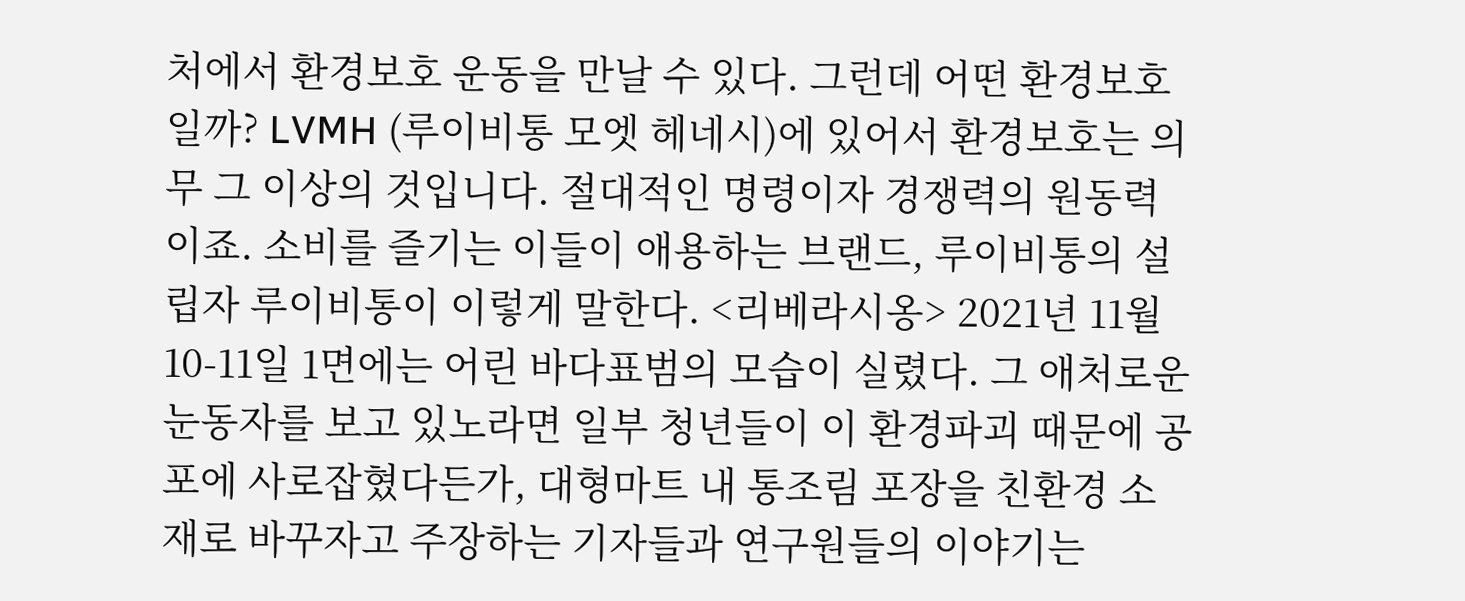처에서 환경보호 운동을 만날 수 있다. 그런데 어떤 환경보호일까? LVMH (루이비통 모엣 헤네시)에 있어서 환경보호는 의무 그 이상의 것입니다. 절대적인 명령이자 경쟁력의 원동력이죠. 소비를 즐기는 이들이 애용하는 브랜드, 루이비통의 설립자 루이비통이 이렇게 말한다. <리베라시옹> 2021년 11월10-11일 1면에는 어린 바다표범의 모습이 실렸다. 그 애처로운 눈동자를 보고 있노라면 일부 청년들이 이 환경파괴 때문에 공포에 사로잡혔다든가, 대형마트 내 통조림 포장을 친환경 소재로 바꾸자고 주장하는 기자들과 연구원들의 이야기는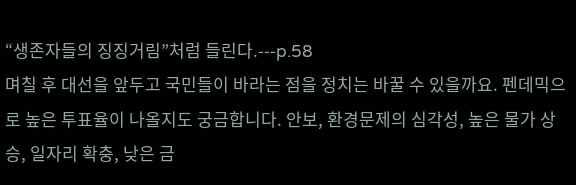“생존자들의 징징거림”처럼 들린다.---p.58
며칠 후 대선을 앞두고 국민들이 바라는 점을 정치는 바꿀 수 있을까요. 펜데믹으로 높은 투표율이 나올지도 궁금합니다. 안보, 환경문제의 심각성, 높은 물가 상승, 일자리 확충, 낮은 금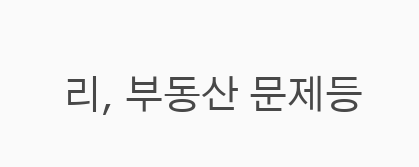리, 부동산 문제등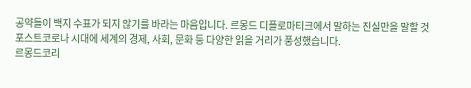공약들이 백지 수표가 되지 않기를 바라는 마음입니다. 르몽드 디플로마티크에서 말하는 진실만을 말할 것 포스트코로나 시대에 세계의 경제, 사회, 문화 등 다양한 읽을 거리가 풍성했습니다.
르몽드코리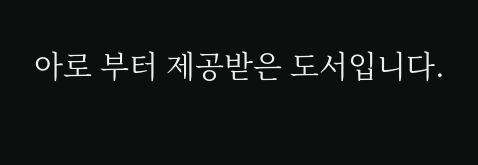아로 부터 제공받은 도서입니다.